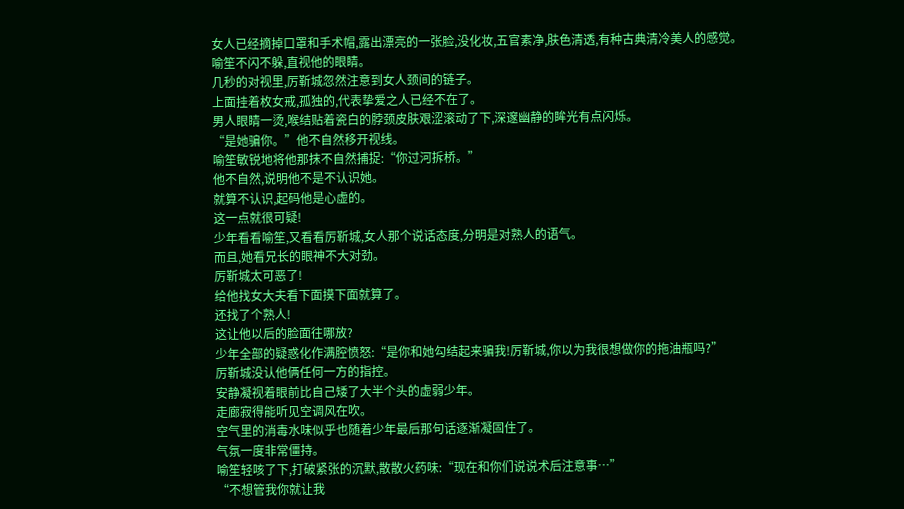女人已经摘掉口罩和手术帽,露出漂亮的一张脸,没化妆,五官素净,肤色清透,有种古典清冷美人的感觉。
喻笙不闪不躲,直视他的眼睛。
几秒的对视里,厉靳城忽然注意到女人颈间的链子。
上面挂着枚女戒,孤独的,代表挚爱之人已经不在了。
男人眼睛一烫,喉结贴着瓷白的脖颈皮肤艰涩滚动了下,深邃幽静的眸光有点闪烁。
“是她骗你。”他不自然移开视线。
喻笙敏锐地将他那抹不自然捕捉:“你过河拆桥。”
他不自然,说明他不是不认识她。
就算不认识,起码他是心虚的。
这一点就很可疑!
少年看看喻笙,又看看厉靳城,女人那个说话态度,分明是对熟人的语气。
而且,她看兄长的眼神不大对劲。
厉靳城太可恶了!
给他找女大夫看下面摸下面就算了。
还找了个熟人!
这让他以后的脸面往哪放?
少年全部的疑惑化作满腔愤怒:“是你和她勾结起来骗我!厉靳城,你以为我很想做你的拖油瓶吗?”
厉靳城没认他俩任何一方的指控。
安静凝视着眼前比自己矮了大半个头的虚弱少年。
走廊寂得能听见空调风在吹。
空气里的消毒水味似乎也随着少年最后那句话逐渐凝固住了。
气氛一度非常僵持。
喻笙轻咳了下,打破紧张的沉默,散散火药味:“现在和你们说说术后注意事…”
“不想管我你就让我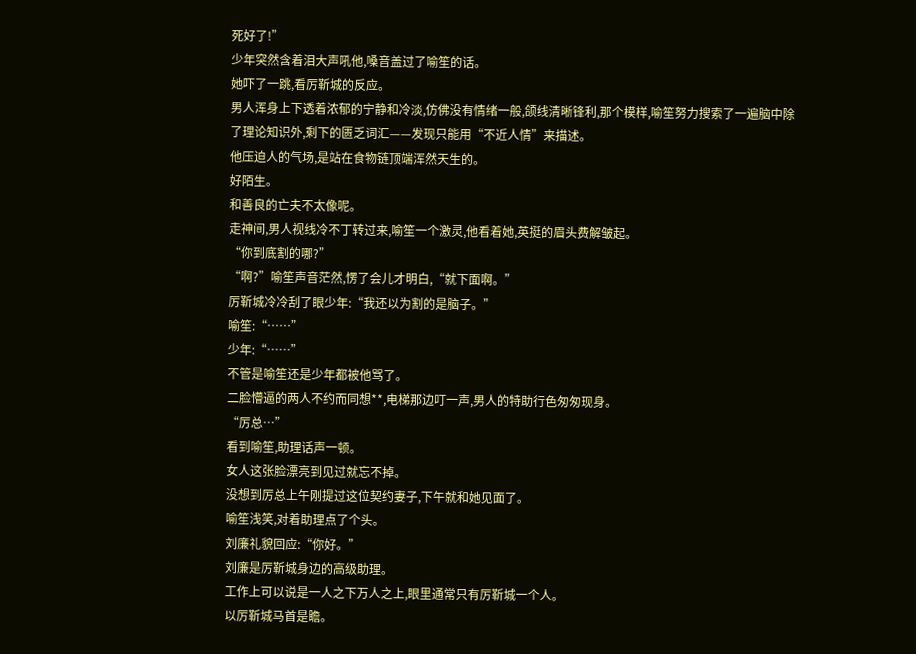死好了!”
少年突然含着泪大声吼他,嗓音盖过了喻笙的话。
她吓了一跳,看厉靳城的反应。
男人浑身上下透着浓郁的宁静和冷淡,仿佛没有情绪一般,颌线清晰锋利,那个模样,喻笙努力搜索了一遍脑中除了理论知识外,剩下的匮乏词汇——发现只能用“不近人情”来描述。
他压迫人的气场,是站在食物链顶端浑然天生的。
好陌生。
和善良的亡夫不太像呢。
走神间,男人视线冷不丁转过来,喻笙一个激灵,他看着她,英挺的眉头费解皱起。
“你到底割的哪?”
“啊?”喻笙声音茫然,愣了会儿才明白,“就下面啊。”
厉靳城冷冷刮了眼少年:“我还以为割的是脑子。”
喻笙:“……”
少年:“……”
不管是喻笙还是少年都被他骂了。
二脸懵逼的两人不约而同想**,电梯那边叮一声,男人的特助行色匆匆现身。
“厉总…”
看到喻笙,助理话声一顿。
女人这张脸漂亮到见过就忘不掉。
没想到厉总上午刚提过这位契约妻子,下午就和她见面了。
喻笙浅笑,对着助理点了个头。
刘廉礼貌回应:“你好。”
刘廉是厉靳城身边的高级助理。
工作上可以说是一人之下万人之上,眼里通常只有厉靳城一个人。
以厉靳城马首是瞻。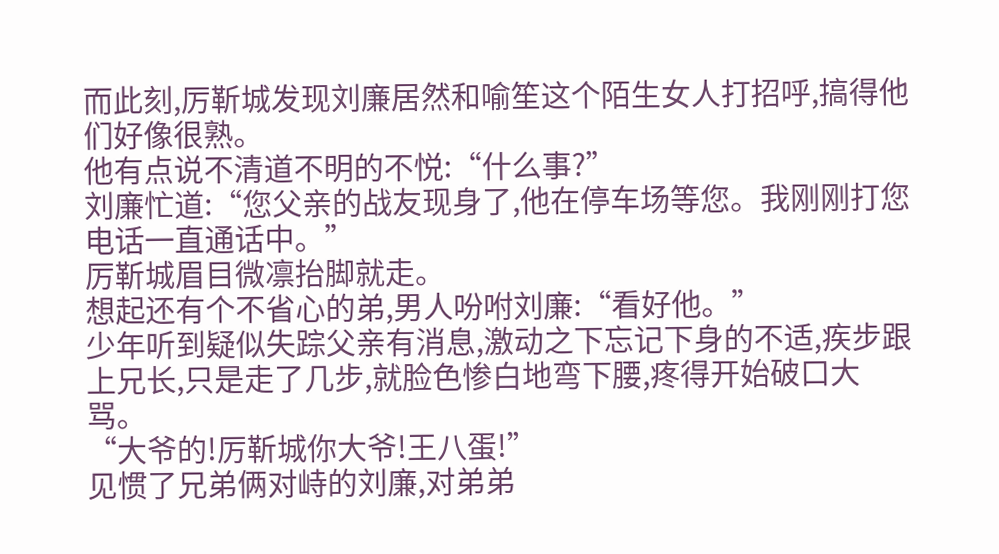而此刻,厉靳城发现刘廉居然和喻笙这个陌生女人打招呼,搞得他们好像很熟。
他有点说不清道不明的不悦:“什么事?”
刘廉忙道:“您父亲的战友现身了,他在停车场等您。我刚刚打您电话一直通话中。”
厉靳城眉目微凛抬脚就走。
想起还有个不省心的弟,男人吩咐刘廉:“看好他。”
少年听到疑似失踪父亲有消息,激动之下忘记下身的不适,疾步跟上兄长,只是走了几步,就脸色惨白地弯下腰,疼得开始破口大骂。
“大爷的!厉靳城你大爷!王八蛋!”
见惯了兄弟俩对峙的刘廉,对弟弟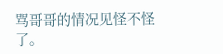骂哥哥的情况见怪不怪了。